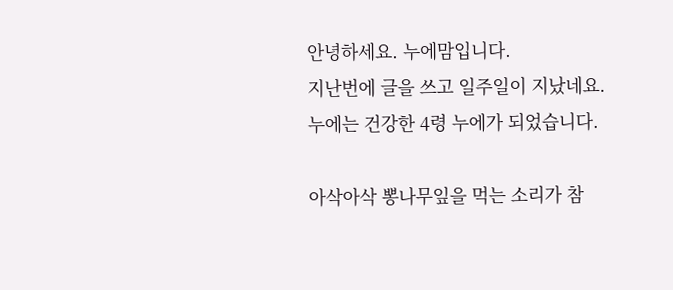안녕하세요. 누에맘입니다.
지난번에 글을 쓰고 일주일이 지났네요.
누에는 건강한 4령 누에가 되었습니다.

아삭아삭 뽕나무잎을 먹는 소리가 참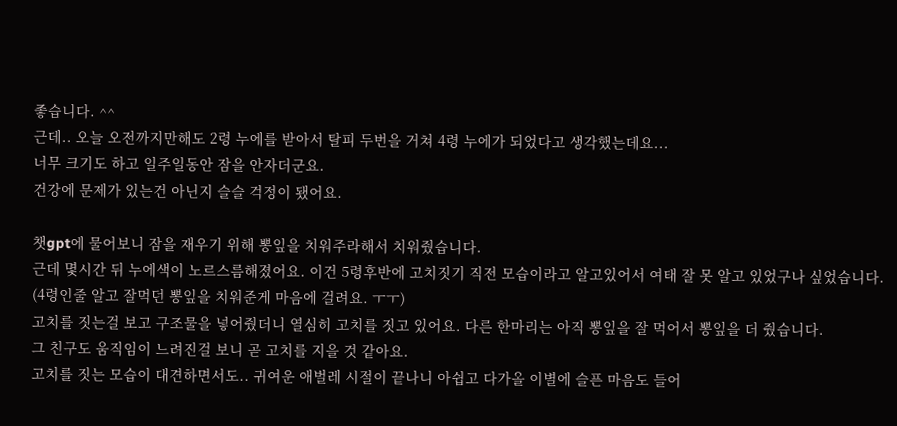좋습니다. ^^
근데.. 오늘 오전까지만해도 2령 누에를 받아서 탈피 두번을 거쳐 4령 누에가 되었다고 생각했는데요...
너무 크기도 하고 일주일동안 잠을 안자더군요.
건강에 문제가 있는건 아닌지 슬슬 걱정이 됐어요.

챗gpt에 물어보니 잠을 재우기 위해 뽕잎을 치워주라해서 치워줬습니다.
근데 몇시간 뒤 누에색이 노르스름해졌어요. 이건 5령후반에 고치짓기 직전 모습이라고 알고있어서 여태 잘 못 알고 있었구나 싶었습니다.
(4령인줄 알고 잘먹던 뽕잎을 치워준게 마음에 걸려요. ㅜㅜ)
고치를 짓는걸 보고 구조물을 넣어줬더니 열심히 고치를 짓고 있어요. 다른 한마리는 아직 뽕잎을 잘 먹어서 뽕잎을 더 줬습니다.
그 친구도 움직임이 느려진걸 보니 곧 고치를 지을 것 같아요.
고치를 짓는 모습이 대견하면서도.. 귀여운 애벌레 시절이 끝나니 아쉽고 다가올 이별에 슬픈 마음도 들어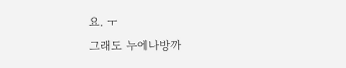요. ㅜ
그래도 누에나방까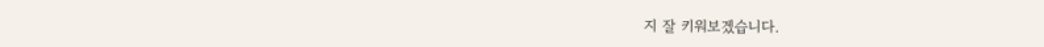지 잘 키워보겠습니다.